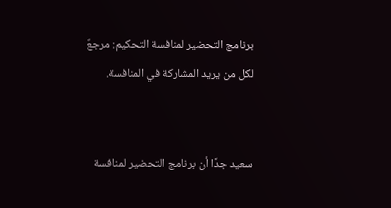برنامج التحضير لمنافسة التحكيم: مرجعٌ لكل من يريد المشاركة في المنافسة.


سعيد جدًا أن برنامج التحضير لمنافسة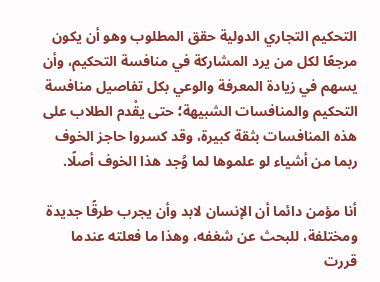التحكيم التجاري الدولية حقق المطلوب وهو أن يكون مرجعًا لكل من يرد المشاركة في منافسة التحكيم، وأن يسهم في زيادة المعرفة والوعي بكل تفاصيل منافسة التحكيم والمنافسات الشبيهة؛ حتى يقْدم الطلاب على هذه المنافسات بثقة كبيرة، وقد كسروا حاجز الخوف ربما من أشياء لو علموها لما وُجد هذا الخوف أصلًا.

أنا مؤمن دائما أن الإنسان لابد وأن يجرب طرقًا جديدة ومختلفة، للبحث عن شغفه، وهذا ما فعلته عندما قررت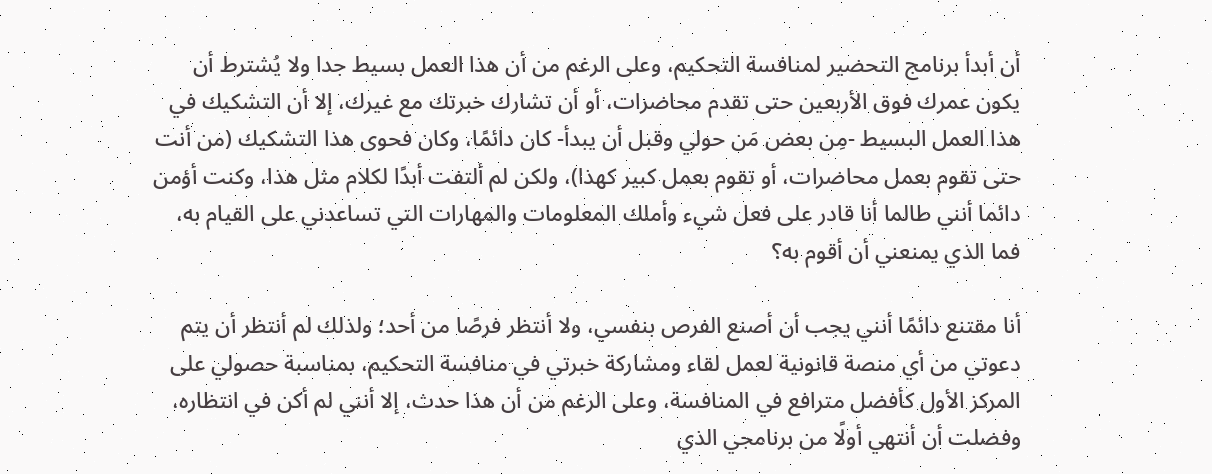أن أبدأ برنامج التحضير لمنافسة التحكيم، وعلى الرغم من أن هذا العمل بسيط جدا ولا يُشترط أن يكون عمرك فوق الأربعين حتى تقدم محاضرات، أو أن تشارك خبرتك مع غيرك، إلا أن التشكيك في هذا العمل البسيط -مِن بعض مَن حولي وقبل أن يبدأ- كان دائمًا، وكان فحوى هذا التشكيك (من أنت حتى تقوم بعمل محاضرات، أو تقوم بعمل كبير كهذا)، ولكن لم ألتفت أبدًا لكلام مثل هذا، وكنت أؤمن دائما أنني طالما أنا قادر على فعل شيء وأملك المعلومات والمهارات التي تساعدني على القيام به، فما الذي يمنعني أن أقوم به؟

أنا مقتنع دائمًا أنني يجب أن أصنع الفرص بنفسي، ولا أنتظر فرصًا من أحد؛ ولذلك لم أنتظر أن يتم دعوتي من أي منصة قانونية لعمل لقاء ومشاركة خبرتي في منافسة التحكيم، بمناسبة حصولي على المركز الأول كأفضل مترافع في المنافسة، وعلى الرغم من أن هذا حدث، إلا أنني لم أكن في انتظاره، وفضلت أن أنتهي أولًا من برنامجي الذي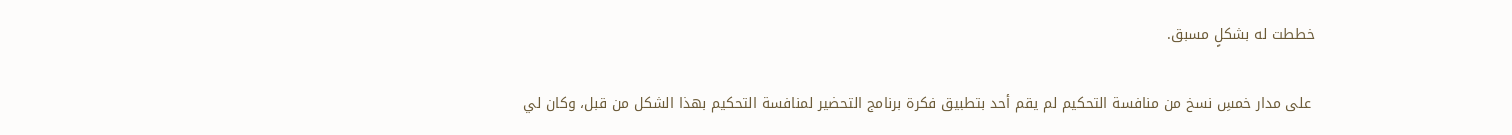خططت له بشكلٍ مسبق.

 على مدار خمسِ نسخ من منافسة التحكيم لم يقم أحد بتطبيق فكرة برنامج التحضير لمنافسة التحكيم بهذا الشكل من قبل، وكان لي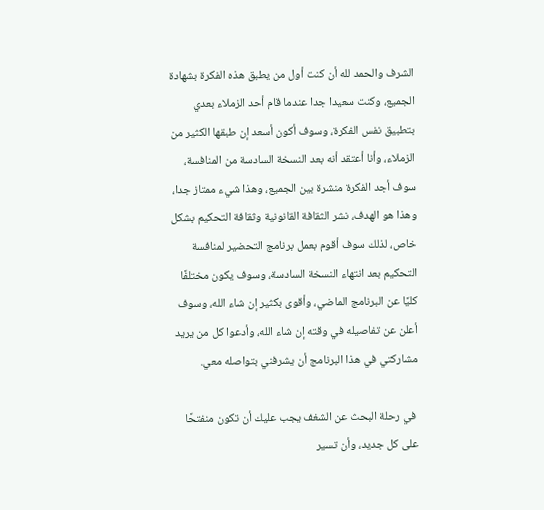الشرف والحمد لله أن كنت أول من يطبق هذه الفكرة بشهادة الجميع، وكنت سعيدا جدا عندما قام أحد الزملاء بعدي بتطبيق نفس الفكرة، وسوف أكون أسعد إن طبقها الكثير من الزملاء، وأنا أعتقد أنه بعد النسخة السادسة من المنافسة، سوف أجد الفكرة منشرة بين الجميع، وهذا شيء ممتاز جدا، وهذا هو الهدف، نشر الثقافة القانونية وثقافة التحكيم بشكل خاص، لذلك سوف أقوم بعمل برنامج التحضير لمنافسة التحكيم بعد انتهاء النسخة السادسة، وسوف يكون مختلفًا كليًا عن البرنامج الماضي، وأقوى بكثير إن شاء الله، وسوف أعلن عن تفاصيله في وقته إن شاء الله، وأدعوا كل من يريد مشاركتي في هذا البرنامج أن يشرفني بتواصله معي.

 في رحلة البحث عن الشغف يجب عليك أن تكون منفتحًا على كل جديد، وأن تسير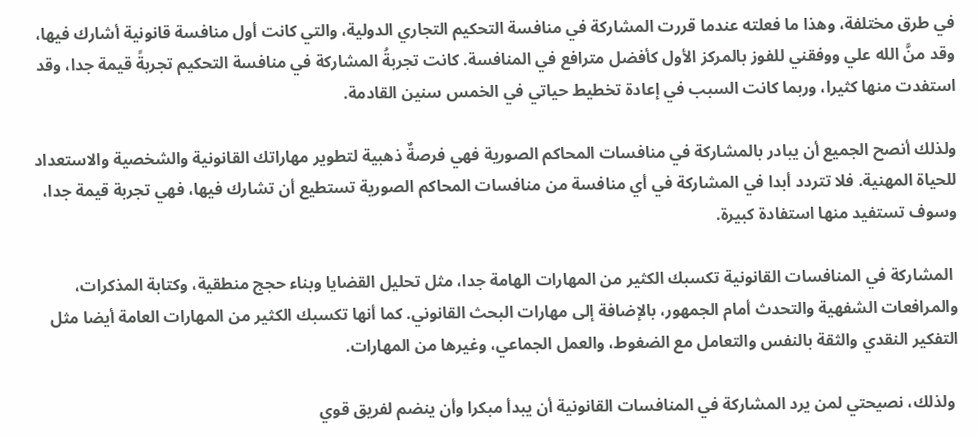في طرق مختلفة، وهذا ما فعلته عندما قررت المشاركة في منافسة التحكيم التجاري الدولية، والتي كانت أول منافسة قانونية أشارك فيها، وقد منَّ الله علي ووفقني للفوز بالمركز الأول كأفضل مترافع في المنافسة. كانت تجربةُ المشاركة في منافسة التحكيم تجربةً قيمة جدا، وقد استفدت منها كثيرا، وربما كانت السبب في إعادة تخطيط حياتي في الخمس سنين القادمة.

ولذلك أنصح الجميع أن يبادر بالمشاركة في منافسات المحاكم الصورية فهي فرصةٌ ذهبية لتطوير مهاراتك القانونية والشخصية والاستعداد للحياة المهنية. فلا تتردد أبدا في المشاركة في أي منافسة من منافسات المحاكم الصورية تستطيع أن تشارك فيها، فهي تجربة قيمة جدا، وسوف تستفيد منها استفادة كبيرة.

 المشاركة في المنافسات القانونية تكسبك الكثير من المهارات الهامة جدا، مثل تحليل القضايا وبناء حجج منطقية، وكتابة المذكرات، والمرافعات الشفهية والتحدث أمام الجمهور، بالإضافة إلى مهارات البحث القانوني. كما أنها تكسبك الكثير من المهارات العامة أيضا مثل التفكير النقدي والثقة بالنفس والتعامل مع الضغوط، والعمل الجماعي، وغيرها من المهارات.

 ولذلك، نصيحتي لمن يرد المشاركة في المنافسات القانونية أن يبدأ مبكرا وأن ينضم لفريق قوي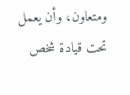ومتعاون، وأن يعمل تحت قيادة شخص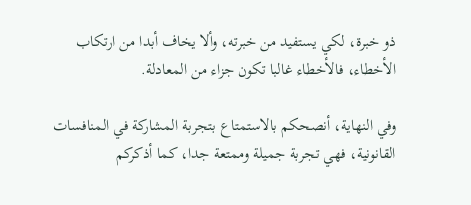ذو خبرة، لكي يستفيد من خبرته، وألا يخاف أبدا من ارتكاب الأخطاء، فالأخطاء غالبا تكون جزاء من المعادلة.

وفي النهاية، أنصحكم بالاستمتاع بتجربة المشاركة في المنافسات القانونية، فهي تجربة جميلة وممتعة جدا، كما أذكركم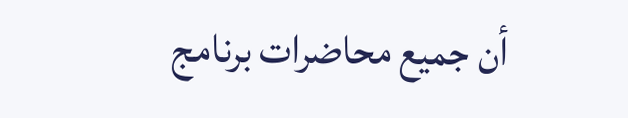أن جميع محاضرات برنامج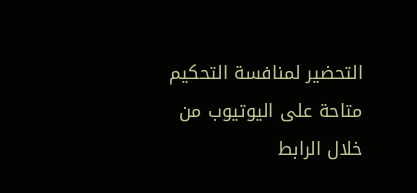التحضير لمنافسة التحكيم متاحة على اليوتيوب من خلال الرابط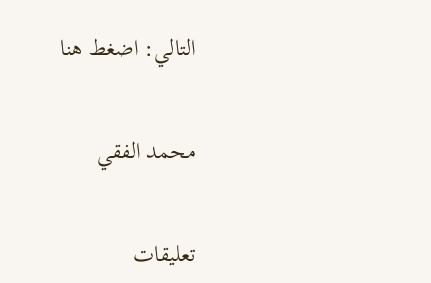التالي: اضغط هنا


محمد الفقي


تعليقات